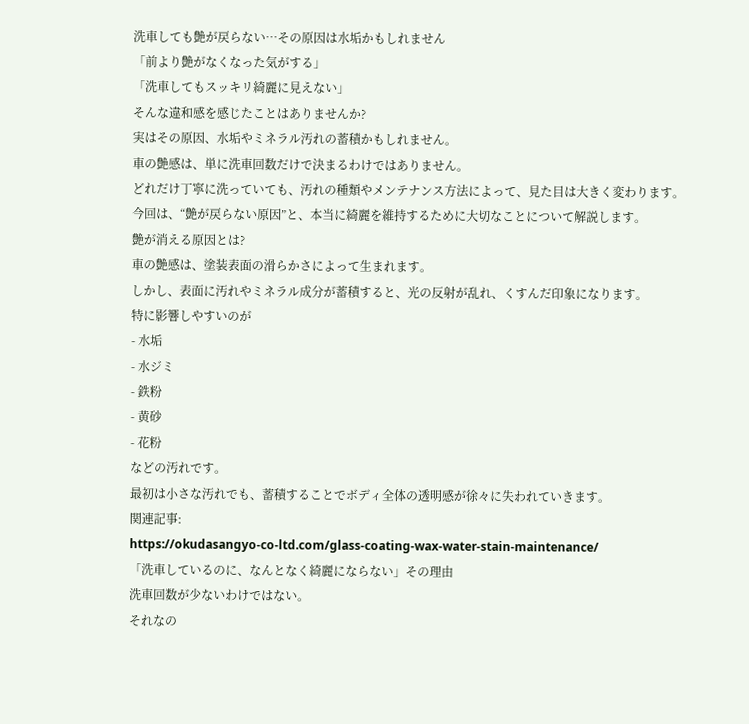洗車しても艶が戻らない…その原因は水垢かもしれません
「前より艶がなくなった気がする」
「洗車してもスッキリ綺麗に見えない」
そんな違和感を感じたことはありませんか?
実はその原因、水垢やミネラル汚れの蓄積かもしれません。
車の艶感は、単に洗車回数だけで決まるわけではありません。
どれだけ丁寧に洗っていても、汚れの種類やメンテナンス方法によって、見た目は大きく変わります。
今回は、“艶が戻らない原因”と、本当に綺麗を維持するために大切なことについて解説します。
艶が消える原因とは?
車の艶感は、塗装表面の滑らかさによって生まれます。
しかし、表面に汚れやミネラル成分が蓄積すると、光の反射が乱れ、くすんだ印象になります。
特に影響しやすいのが
- 水垢
- 水ジミ
- 鉄粉
- 黄砂
- 花粉
などの汚れです。
最初は小さな汚れでも、蓄積することでボディ全体の透明感が徐々に失われていきます。
関連記事:
https://okudasangyo-co-ltd.com/glass-coating-wax-water-stain-maintenance/
「洗車しているのに、なんとなく綺麗にならない」その理由
洗車回数が少ないわけではない。
それなの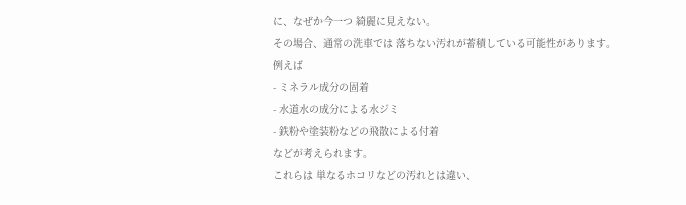に、なぜか今一つ 綺麗に見えない。
その場合、通常の洗車では 落ちない汚れが蓄積している可能性があります。
例えば
- ミネラル成分の固着
- 水道水の成分による水ジミ
- 鉄粉や塗装粉などの飛散による付着
などが考えられます。
これらは 単なるホコリなどの汚れとは違い、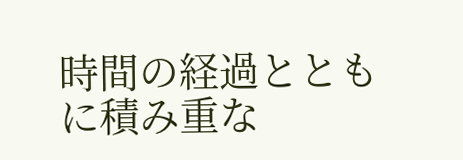時間の経過とともに積み重な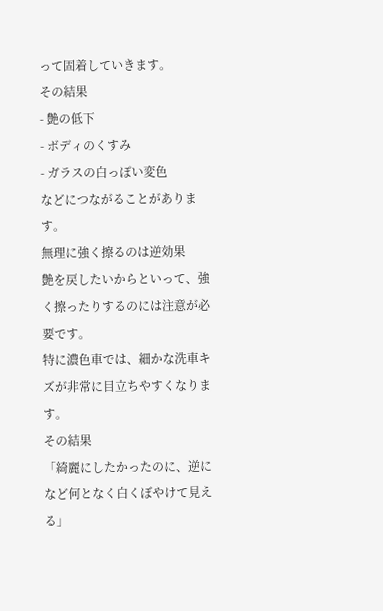って固着していきます。
その結果
- 艶の低下
- ボディのくすみ
- ガラスの白っぽい変色
などにつながることがあります。
無理に強く擦るのは逆効果
艶を戻したいからといって、強く擦ったりするのには注意が必要です。
特に濃色車では、細かな洗車キズが非常に目立ちやすくなります。
その結果
「綺麗にしたかったのに、逆になど何となく白くぼやけて見える」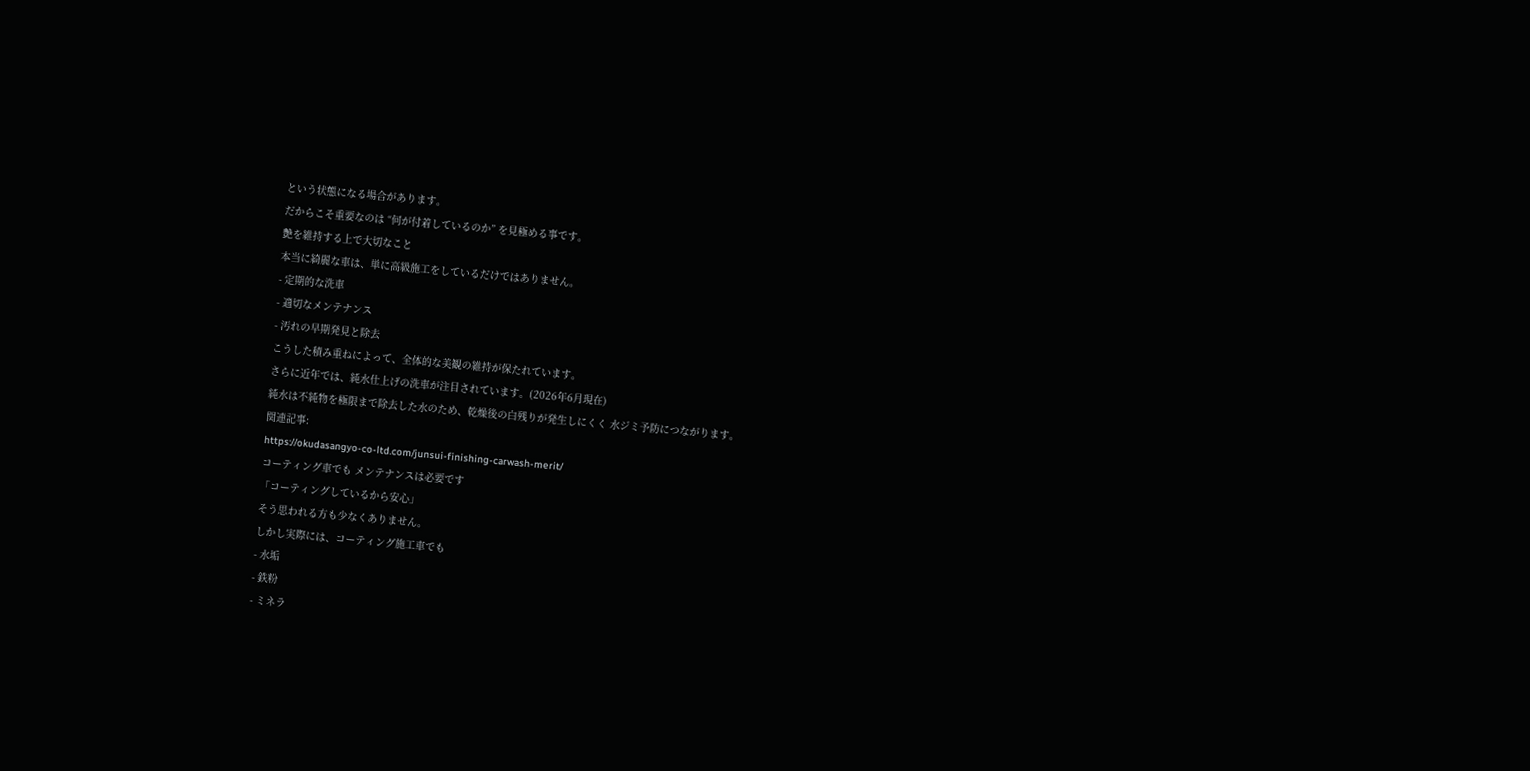という状態になる場合があります。
だからこそ重要なのは “何が付着しているのか” を見極める事です。
艶を維持する上で大切なこと
本当に綺麗な車は、単に高級施工をしているだけではありません。
- 定期的な洗車
- 適切なメンテナンス
- 汚れの早期発見と除去
こうした積み重ねによって、全体的な美観の維持が保たれています。
さらに近年では、純水仕上げの洗車が注目されています。(2026年6月現在)
純水は不純物を極限まで除去した水のため、乾燥後の白残りが発生しにくく 水ジミ予防につながります。
関連記事:
https://okudasangyo-co-ltd.com/junsui-finishing-carwash-merit/
コーティング車でも メンテナンスは必要です
「コーティングしているから安心」
そう思われる方も少なくありません。
しかし実際には、コーティング施工車でも
- 水垢
- 鉄粉
- ミネラ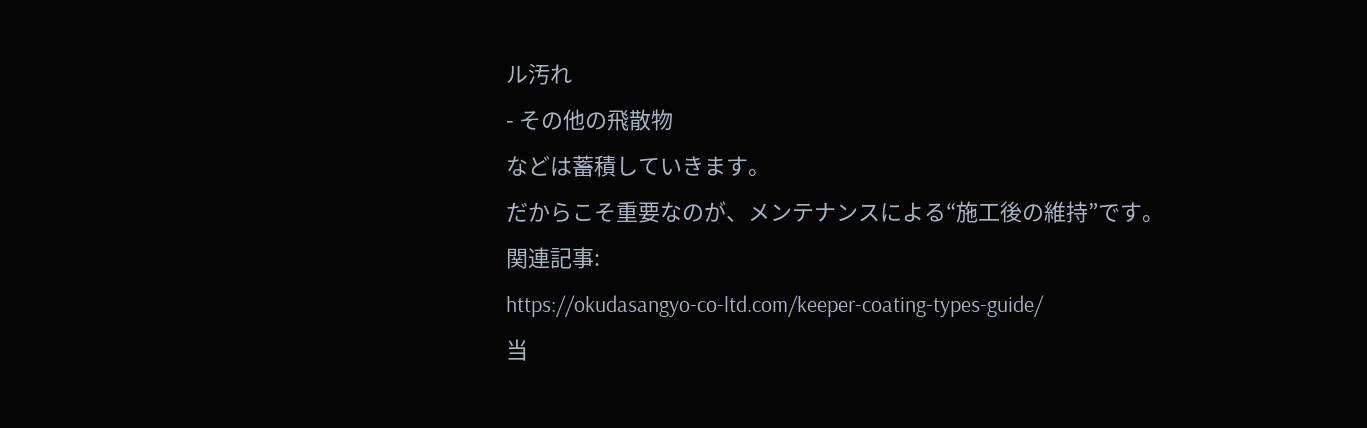ル汚れ
- その他の飛散物
などは蓄積していきます。
だからこそ重要なのが、メンテナンスによる“施工後の維持”です。
関連記事:
https://okudasangyo-co-ltd.com/keeper-coating-types-guide/
当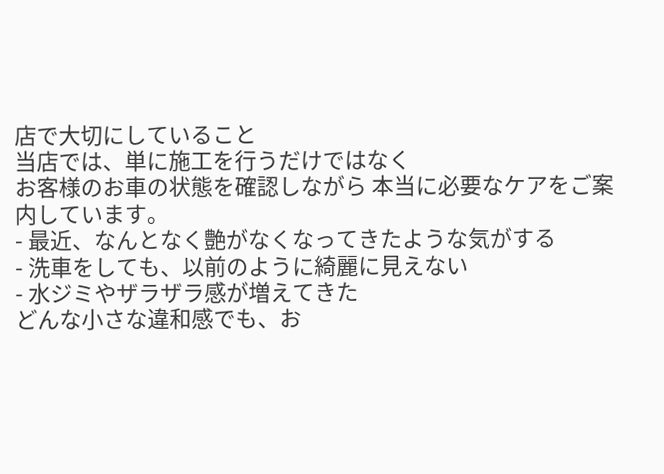店で大切にしていること
当店では、単に施工を行うだけではなく
お客様のお車の状態を確認しながら 本当に必要なケアをご案内しています。
- 最近、なんとなく艶がなくなってきたような気がする
- 洗車をしても、以前のように綺麗に見えない
- 水ジミやザラザラ感が増えてきた
どんな小さな違和感でも、お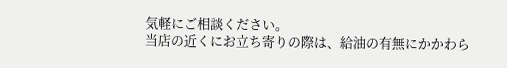気軽にご相談ください。
当店の近くにお立ち寄りの際は、給油の有無にかかわら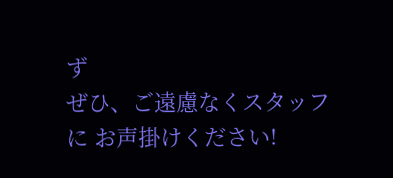ず
ぜひ、ご遠慮なくスタッフに お声掛けください!